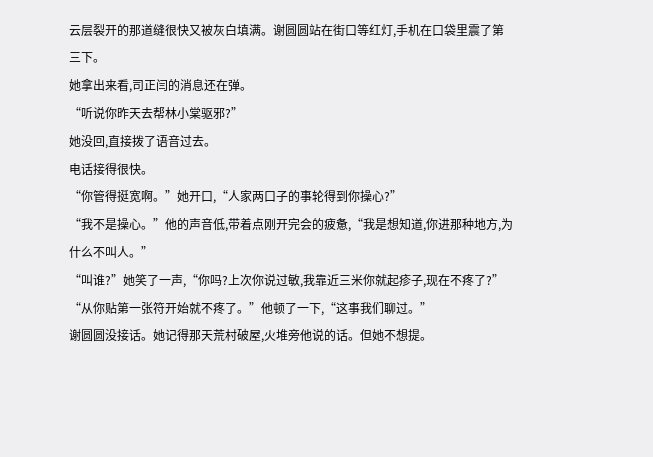云层裂开的那道缝很快又被灰白填满。谢圆圆站在街口等红灯,手机在口袋里震了第三下。
她拿出来看,司正闫的消息还在弹。
“听说你昨天去帮林小棠驱邪?”
她没回,直接拨了语音过去。
电话接得很快。
“你管得挺宽啊。”她开口,“人家两口子的事轮得到你操心?”
“我不是操心。”他的声音低,带着点刚开完会的疲惫,“我是想知道,你进那种地方,为什么不叫人。”
“叫谁?”她笑了一声,“你吗?上次你说过敏,我靠近三米你就起疹子,现在不疼了?”
“从你贴第一张符开始就不疼了。”他顿了一下,“这事我们聊过。”
谢圆圆没接话。她记得那天荒村破屋,火堆旁他说的话。但她不想提。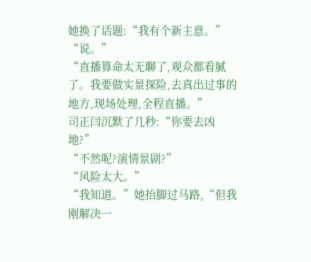她换了话题:“我有个新主意。”
“说。”
“直播算命太无聊了,观众都看腻了。我要做实景探险,去真出过事的地方,现场处理,全程直播。”
司正闫沉默了几秒:“你要去凶地?”
“不然呢?演情景剧?”
“风险太大。”
“我知道。”她抬脚过马路,“但我刚解决一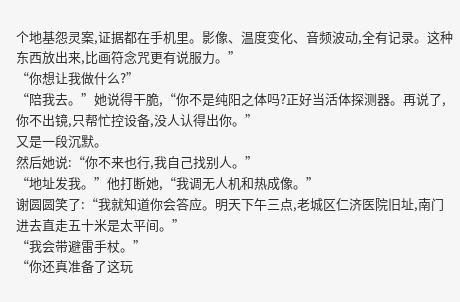个地基怨灵案,证据都在手机里。影像、温度变化、音频波动,全有记录。这种东西放出来,比画符念咒更有说服力。”
“你想让我做什么?”
“陪我去。”她说得干脆,“你不是纯阳之体吗?正好当活体探测器。再说了,你不出镜,只帮忙控设备,没人认得出你。”
又是一段沉默。
然后她说:“你不来也行,我自己找别人。”
“地址发我。”他打断她,“我调无人机和热成像。”
谢圆圆笑了:“我就知道你会答应。明天下午三点,老城区仁济医院旧址,南门进去直走五十米是太平间。”
“我会带避雷手杖。”
“你还真准备了这玩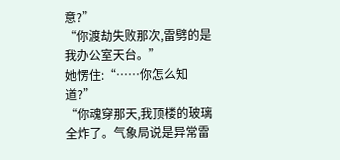意?”
“你渡劫失败那次,雷劈的是我办公室天台。”
她愣住:“……你怎么知道?”
“你魂穿那天,我顶楼的玻璃全炸了。气象局说是异常雷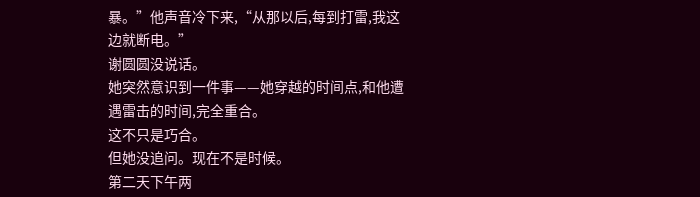暴。”他声音冷下来,“从那以后,每到打雷,我这边就断电。”
谢圆圆没说话。
她突然意识到一件事——她穿越的时间点,和他遭遇雷击的时间,完全重合。
这不只是巧合。
但她没追问。现在不是时候。
第二天下午两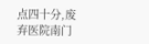点四十分,废弃医院南门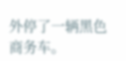外停了一辆黑色商务车。